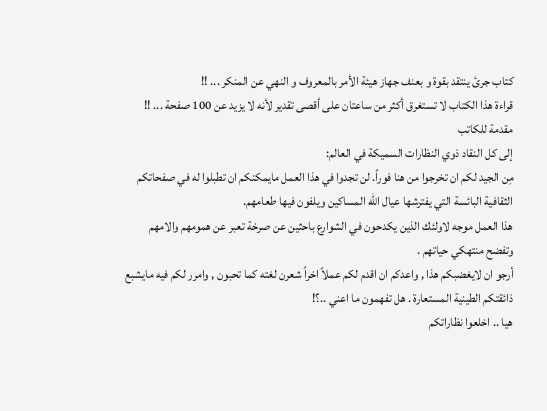كتاب جرئ ينتقد بقوة و بعنف جهاز هيئة الأمر بالمعروف و النهي عن المنكر ... !!
قراءة هذا الكتاب لا تستغرق أكثر من ساعتان على أقصى تقدير لأنه لا يزيد عن 100 صفحة ... !!
مقدمة للكاتب
إلى كل النقاد ذوي النظارات السميكة في العالم:
مِن الجيد لكم ان تخرجوا من هنا فوراً. لن تجدوا في هذا العمل مايمكنكم ان تطبلوا له في صفحاتكم الثقافية البائسة التي يفترشها عيال الله المساكين ويلفون فيها طعامهم.
هذا العمل موجه لاولئك الذين يكدحون في الشوارع باحثين عن صرخة تعبر عن همومهم والامهم وتفضح منتهكي حياتهم .
أرجو ان لايغضبكم هذا , واعدكم ان اقدم لكم عملاً اخراً شعرن لغته كما تحبون , وامرر لكم فيه مايشبع ذائقتكم الطينية المستعارة . هل تفهمون ما اعني ..؟!
هيا .. اخلعوا نظاراتكم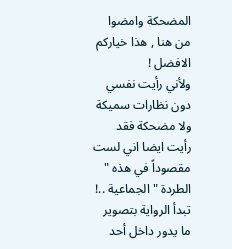المضحكة وامضوا من هنا , هذا خياركم الافضل !
ولأني رأيت نفسي دون نظارات سميكة ولا مضحكة فقد رأيت ايضا اني لست مقصوداً في هذه " الطردة " الجماعية ..!
تبدأ الرواية بتصوير ما يدور داخل أحد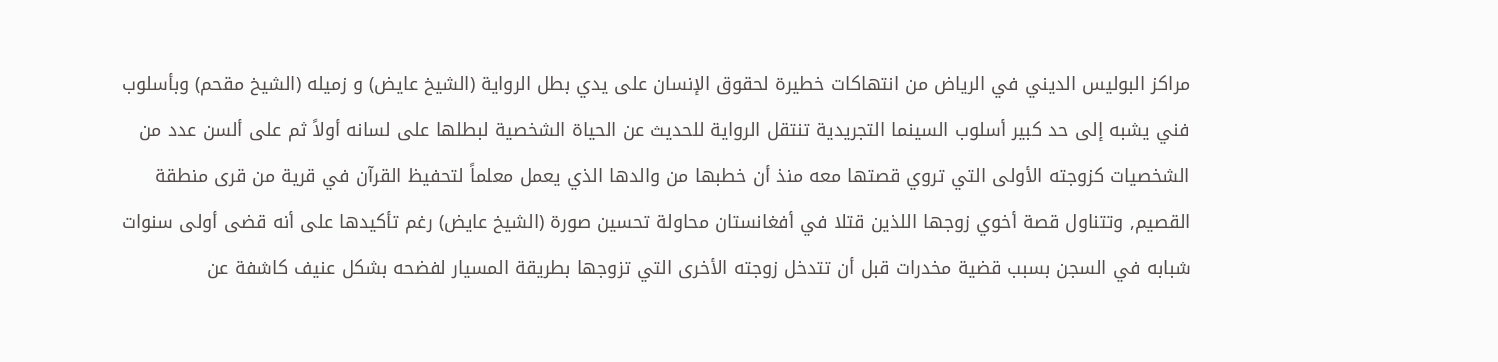مراكز البوليس الديني في الرياض من انتهاكات خطيرة لحقوق الإنسان على يدي بطل الرواية (الشيخ عايض) و زميله (الشيخ مقحم) وبأسلوب فني يشبه إلى حد كبير أسلوب السينما التجريدية تنتقل الرواية للحديث عن الحياة الشخصية لبطلها على لسانه أولاً ثم على ألسن عدد من الشخصيات كزوجته الأولى التي تروي قصتها معه منذ أن خطبها من والدها الذي يعمل معلماً لتحفيظ القرآن في قرية من قرى منطقة القصيم, وتتناول قصة أخوي زوجها اللذين قتلا في أفغانستان محاولة تحسين صورة (الشيخ عايض) رغم تأكيدها على أنه قضى أولى سنوات شبابه في السجن بسبب قضية مخدرات قبل أن تتدخل زوجته الأخرى التي تزوجها بطريقة المسيار لفضحه بشكل عنيف كاشفة عن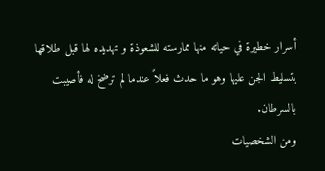أسرار خطيرة في حياته منها ممارسته للشعوذة و تهديده لها قبل طلاقها بتسليط الجن عليها وهو ما حدث فعلاً عندما لم ترضخ له فأصيبت بالسرطان.
ومن الشخصيات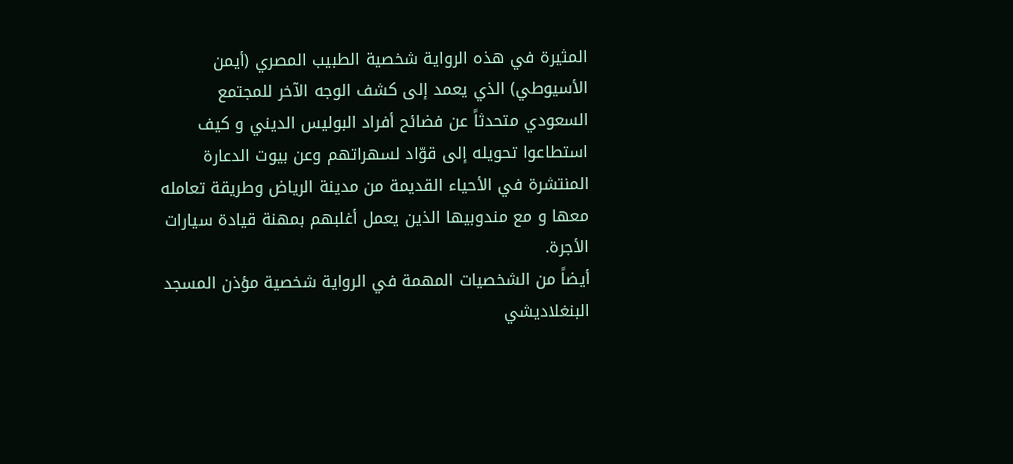المثيرة في هذه الرواية شخصية الطبيب المصري (أيمن الأسيوطي) الذي يعمد إلى كشف الوجه الآخر للمجتمع السعودي متحدثاً عن فضائح أفراد البوليس الديني و كيف استطاعوا تحويله إلى قوّاد لسهراتهم وعن بيوت الدعارة المنتشرة في الأحياء القديمة من مدينة الرياض وطريقة تعامله معها و مع مندوبيها الذين يعمل أغلبهم بمهنة قيادة سيارات الأجرة.
أيضاً من الشخصيات المهمة في الرواية شخصية مؤذن المسجد البنغلاديشي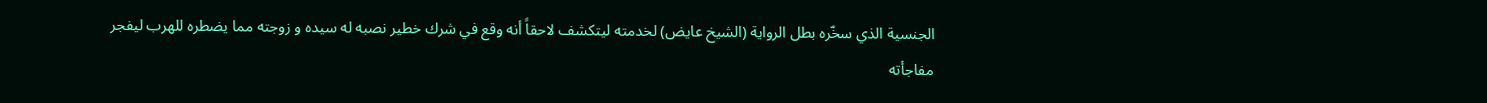الجنسية الذي سخّره بطل الرواية (الشيخ عايض) لخدمته ليتكشف لاحقاً أنه وقع في شرك خطير نصبه له سيده و زوجته مما يضطره للهرب ليفجر مفاجأته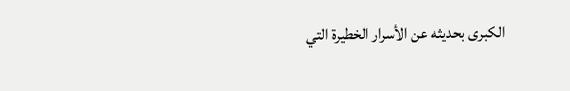الكبرى بحديثه عن الأسرار الخطيرة التي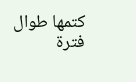كتمها طوال فترة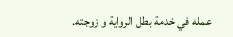عمله في خدمة بطل الرواية و زوجته.